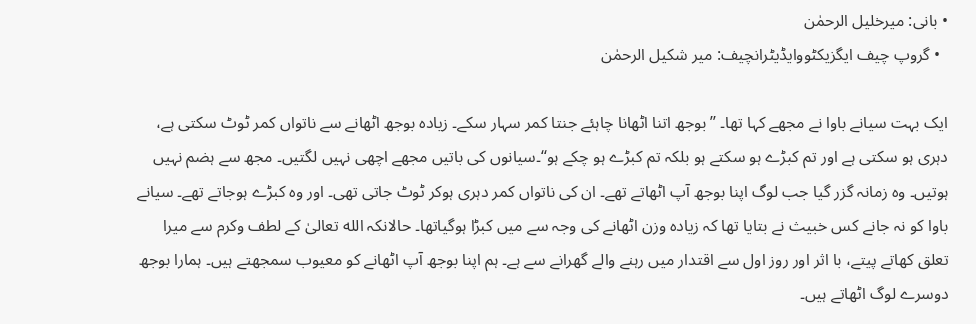• بانی: میرخلیل الرحمٰن
  • گروپ چیف ایگزیکٹووایڈیٹرانچیف: میر شکیل الرحمٰن

ایک بہت سیانے باوا نے مجھے کہا تھا۔ ’’بوجھ اتنا اٹھانا چاہئے جنتا کمر سہار سکے۔ زیادہ بوجھ اٹھانے سے ناتواں کمر ٹوٹ سکتی ہے، دہری ہو سکتی ہے اور تم کبڑے ہو سکتے ہو بلکہ تم کبڑے ہو چکے ہو‘‘۔سیانوں کی باتیں مجھے اچھی نہیں لگتیں۔ مجھ سے ہضم نہیں ہوتیں۔ وہ زمانہ گزر گیا جب لوگ اپنا بوجھ آپ اٹھاتے تھے۔ ان کی ناتواں کمر دہری ہوکر ٹوٹ جاتی تھی۔ اور وہ کبڑے ہوجاتے تھے۔ سیانے باوا کو نہ جانے کس خبیث نے بتایا تھا کہ زیادہ وزن اٹھانے کی وجہ سے میں کبڑا ہوگیاتھا۔ حالانکہ الله تعالیٰ کے لطف وکرم سے میرا تعلق کھاتے پیتے، با اثر اور روز اول سے اقتدار میں رہنے والے گھرانے سے ہے۔ ہم اپنا بوجھ آپ اٹھانے کو معیوب سمجھتے ہیں۔ ہمارا بوجھ دوسرے لوگ اٹھاتے ہیں۔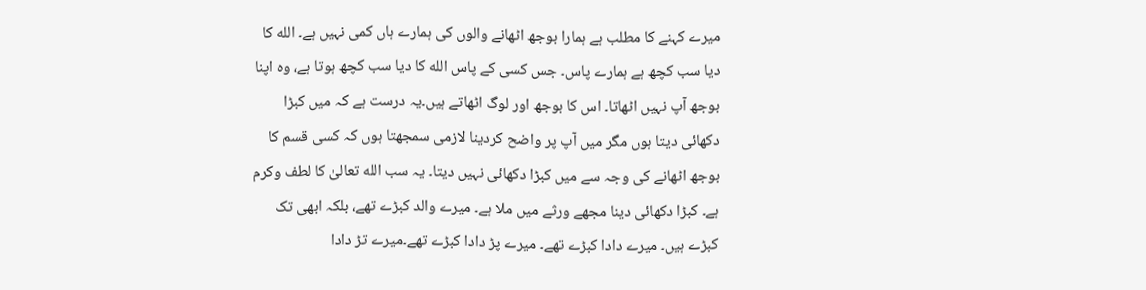میرے کہنے کا مطلب ہے ہمارا بوجھ اٹھانے والوں کی ہمارے ہاں کمی نہیں ہے۔ الله کا دیا سب کچھ ہے ہمارے پاس۔ جس کسی کے پاس الله کا دیا سب کچھ ہوتا ہے، وہ اپنا بوجھ آپ نہیں اٹھاتا۔ اس کا بوجھ اور لوگ اٹھاتے ہیں۔یہ درست ہے کہ میں کبڑا دکھائی دیتا ہوں مگر میں آپ پر واضح کردینا لازمی سمجھتا ہوں کہ کسی قسم کا بوجھ اٹھانے کی وجہ سے میں کبڑا دکھائی نہیں دیتا۔ یہ سب الله تعالیٰ کا لطف وکرم ہے۔ کبڑا دکھائی دینا مجھے ورثے میں ملا ہے۔ میرے والد کبڑے تھے، بلکہ ابھی تک کبڑے ہیں۔ میرے دادا کبڑے تھے۔ میرے پڑ دادا کبڑے تھے۔میرے تڑ دادا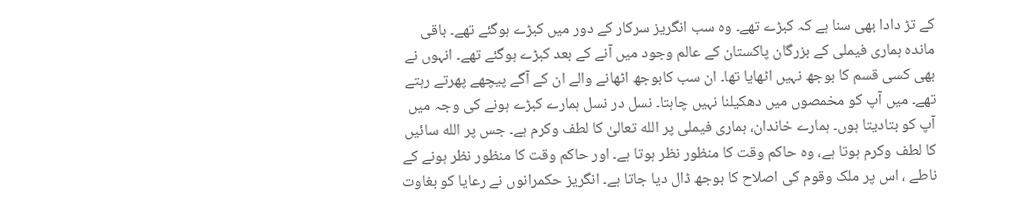کے تڑ دادا بھی سنا ہے کہ کبڑے تھے۔ وہ سب انگریز سرکار کے دور میں کبڑے ہوگئے تھے۔ باقی ماندہ ہماری فیملی کے بزرگان پاکستان کے عالم وجود میں آنے کے بعد کبڑے ہوگئے تھے۔ انہوں نے بھی کسی قسم کا بوجھ نہیں اٹھایا تھا۔ ان سب کابوجھ اٹھانے والے ان کے آگے پیچھے پھرتے رہتے تھے۔ میں آپ کو مخمصوں میں دھکیلنا نہیں چاہتا۔ نسل در نسل ہمارے کبڑے ہونے کی وجہ میں آپ کو بتادیتا ہوں۔ ہمارے خاندان، ہماری فیملی پر الله تعالیٰ کا لطف وکرم ہے۔ جس پر الله سائیں کا لطف وکرم ہوتا ہے، وہ حاکم وقت کا منظور نظر ہوتا ہے۔ اور حاکم وقت کا منظور نظر ہونے کے ناطے ، اس پر ملک وقوم کی اصلاح کا بوجھ ڈال دیا جاتا ہے۔ انگریز حکمرانوں نے رعایا کو بغاوت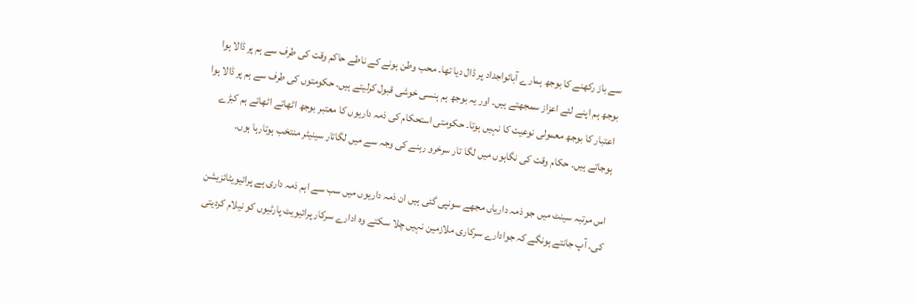سے باز رکھنے کا بوجھ ہمارے آبائواجداد پر ڈال دیا تھا۔ محب وطن ہونے کے ناطے حاکم وقت کی طرف سے ہم پر ڈالا ہوا بوجھ ہم اپنے لئے اعزاز سمجھتے ہیں۔ اور یہ بوجھ ہم ہنسی خوشی قبول کرلیتے ہیں۔ حکومتوں کی طرف سے ہم پر ڈالا ہوا اعتبار کا بوجھ معمولی نوعیت کا نہیں ہوتا۔ حکومتی استحکام کی ذمہ داریوں کا معتبر بوجھ اٹھاتے اٹھاتے ہم کبڑے ہوجاتے ہیں۔ حکام وقت کی نگاہوں میں لگا تار سرخرو رہنے کی وجہ سے میں لگاتار سینیٹر منتخب ہوتارہا ہوں۔

اس مرتبہ سینٹ میں جو ذمہ داریاں مجھے سونپی گئی ہیں ان ذمہ داریوں میں سب سے اہم ذمہ داری ہے پرائیویٹائزیشن کی۔ آپ جانتے ہونگے کہ جوادارے سرکاری ملازمین نہیں چلا سکتے وہ ادارے سرکار پرائیویٹ پارٹیوں کو نیلام کردیتی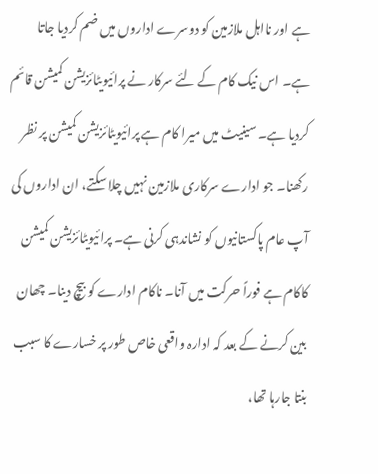ہے اور نااہل ملازمین کو دوسرے اداروں میں ضم کردیا جاتا ہے۔ اس نیک کام کے لئے سرکار نے پرائیویٹائزیشن کمیشن قائم کردیا ہے۔ سینیٹ میں میرا کام ہے پرائیویٹائزیشن کمیشن پر نظر رکھنا۔ جو ادارے سرکاری ملازمین نہیں چلا سکتے، ان اداروں کی آپ عام پاکستانیوں کو نشاندہی کرنی ہے۔ پرائیویٹائزیشن کمیشن کاکام ہے فوراً حرکت میں آنا۔ ناکام ادارے کو بیچ دینا۔ چھان بین کرنے کے بعد کہ ادارہ واقعی خاص طور پر خسارے کا سبب بنتا جارہا تھا،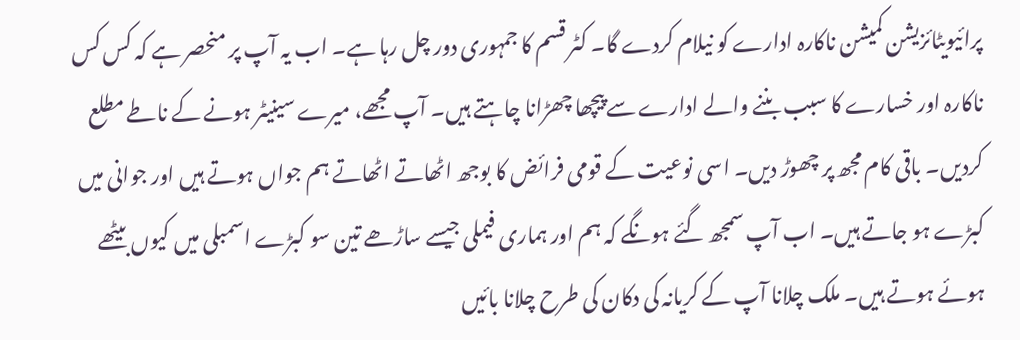پرائیویٹائزیشن کمیشن ناکارہ ادارے کو نیلام کردے گا۔ کٹر قسم کا جمہوری دور چل رہا ہے۔ اب یہ آپ پر منحصر ہے کہ کس کس ناکارہ اور خسارے کا سبب بننے والے ادارے سے پیچھا چھڑانا چاہتے ہیں۔ آپ مجھے، میرے سینیٹر ہونے کے ناطے مطلع کردیں۔ باقی کام مجھ پر چھوڑ دیں۔ اسی نوعیت کے قومی فرائض کا بوجھ اٹھاتے اٹھاتے ہم جواں ہوتے ہیں اور جوانی میں کبڑے ہو جاتے ہیں۔ اب آپ سمجھ گئے ہونگے کہ ہم اور ہماری فیملی جیسے ساڑھے تین سو کبڑے اسمبلی میں کیوں بیٹھے ہوئے ہوتے ہیں۔ ملک چلانا آپ کے کریانہ کی دکان کی طرح چلانا بائیں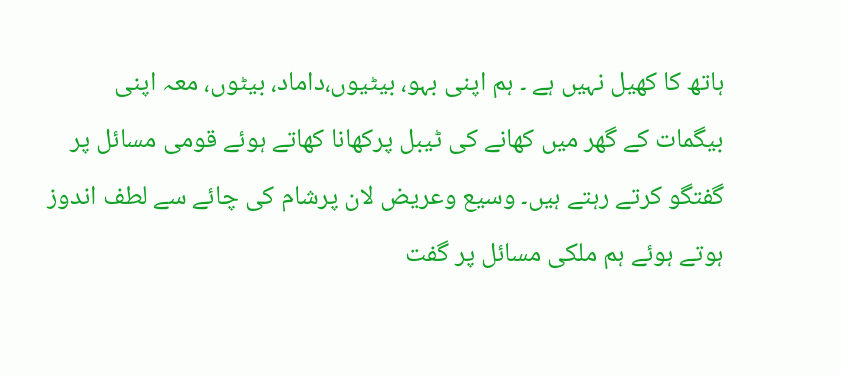ہاتھ کا کھیل نہیں ہے ۔ ہم اپنی بہو، بیٹیوں،داماد، بیٹوں، معہ اپنی بیگمات کے گھر میں کھانے کی ٹیبل پرکھانا کھاتے ہوئے قومی مسائل پر گفتگو کرتے رہتے ہیں۔ وسیع وعریض لان پرشام کی چائے سے لطف اندوز ہوتے ہوئے ہم ملکی مسائل پر گفت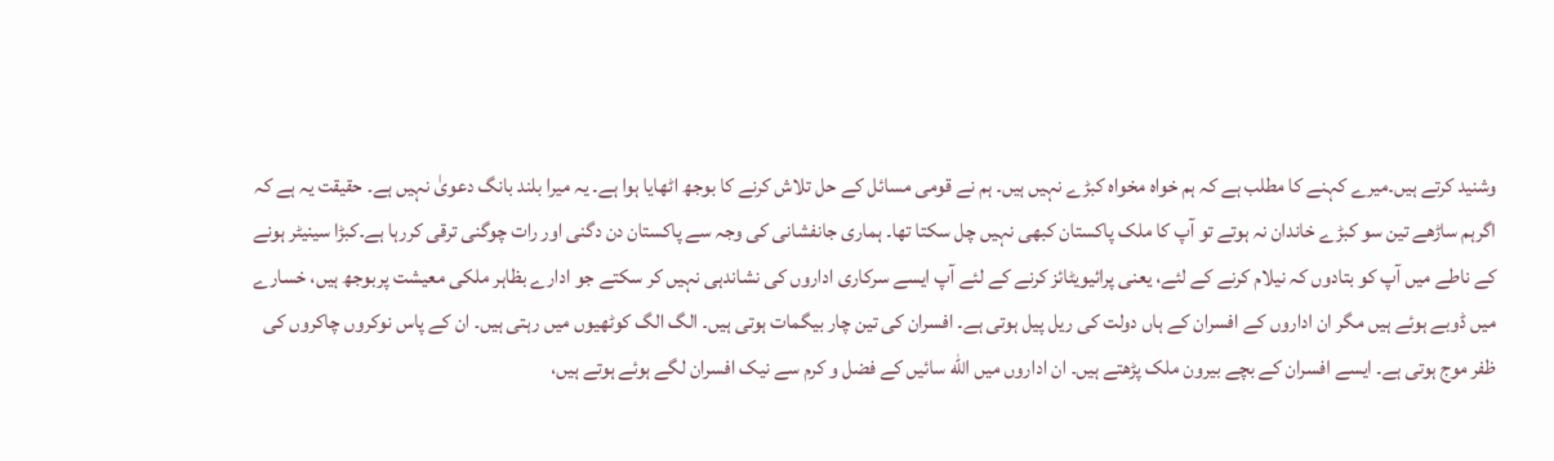وشنید کرتے ہیں۔میرے کہنے کا مطلب ہے کہ ہم خواہ مخواہ کبڑے نہیں ہیں۔ ہم نے قومی مسائل کے حل تلاش کرنے کا بوجھ اٹھایا ہوا ہے۔ یہ میرا بلند بانگ دعویٰ نہیں ہے۔ حقیقت یہ ہے کہ اگرہم ساڑھے تین سو کبڑے خاندان نہ ہوتے تو آپ کا ملک پاکستان کبھی نہیں چل سکتا تھا۔ ہماری جانفشانی کی وجہ سے پاکستان دن دگنی اور رات چوگنی ترقی کررہا ہے۔کبڑا سینیٹر ہونے کے ناطے میں آپ کو بتادوں کہ نیلام کرنے کے لئے، یعنی پرائیویٹائز کرنے کے لئے آپ ایسے سرکاری اداروں کی نشاندہی نہیں کر سکتے جو ادارے بظاہر ملکی معیشت پربوجھ ہیں، خسارے میں ڈوبے ہوئے ہیں مگر ان اداروں کے افسران کے ہاں دولت کی ریل پیل ہوتی ہے۔ افسران کی تین چار بیگمات ہوتی ہیں۔ الگ الگ کوٹھیوں میں رہتی ہیں۔ ان کے پاس نوکروں چاکروں کی ظفر موج ہوتی ہے۔ ایسے افسران کے بچے بیرون ملک پڑھتے ہیں۔ ان اداروں میں الله سائیں کے فضل و کرم سے نیک افسران لگے ہوئے ہوتے ہیں،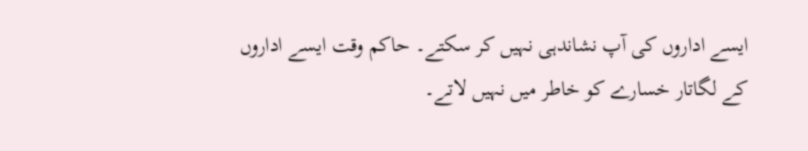ایسے اداروں کی آپ نشاندہی نہیں کر سکتے۔ حاکم وقت ایسے اداروں کے لگاتار خسارے کو خاطر میں نہیں لاتے۔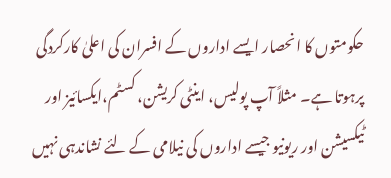حکومتوں کا انحصار ایسے اداروں کے افسران کی اعلیٰ کارکردگی پرہوتا ہے۔ مثلاً آپ پولیس، اینٹی کریشن، کسٹم،ایکسائیز اور ٹیکسیشن اور ریونیو جیسے اداروں کی نیلامی کے لئے نشاندہی نہیں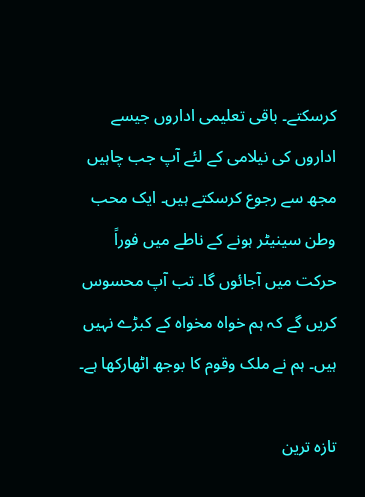کرسکتے۔ باقی تعلیمی اداروں جیسے اداروں کی نیلامی کے لئے آپ جب چاہیں مجھ سے رجوع کرسکتے ہیں۔ ایک محب وطن سینیٹر ہونے کے ناطے میں فوراً حرکت میں آجائوں گا۔ تب آپ محسوس کریں گے کہ ہم خواہ مخواہ کے کبڑے نہیں ہیں۔ ہم نے ملک وقوم کا بوجھ اٹھارکھا ہے۔

تازہ ترین